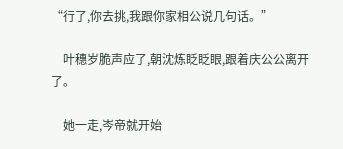“行了,你去挑,我跟你家相公说几句话。”

    叶穗岁脆声应了,朝沈炼眨眨眼,跟着庆公公离开了。

    她一走,岑帝就开始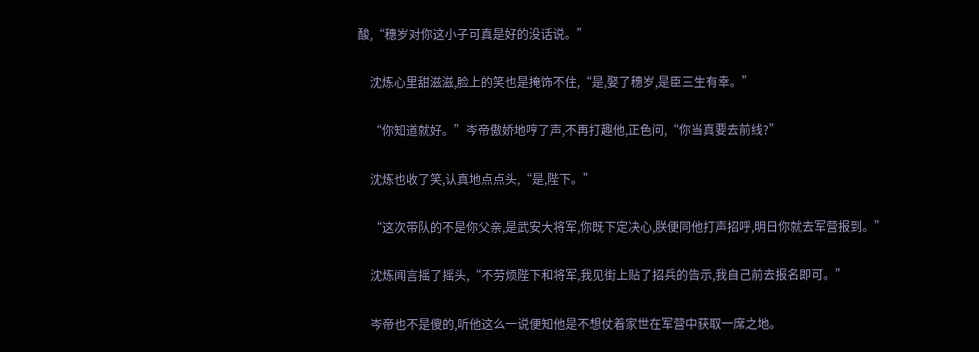酸,“穗岁对你这小子可真是好的没话说。”

    沈炼心里甜滋滋,脸上的笑也是掩饰不住,“是,娶了穗岁,是臣三生有幸。”

    “你知道就好。”岑帝傲娇地哼了声,不再打趣他,正色问,“你当真要去前线?”

    沈炼也收了笑,认真地点点头,“是,陛下。”

    “这次带队的不是你父亲,是武安大将军,你既下定决心,朕便同他打声招呼,明日你就去军营报到。”

    沈炼闻言摇了摇头,“不劳烦陛下和将军,我见街上贴了招兵的告示,我自己前去报名即可。”

    岑帝也不是傻的,听他这么一说便知他是不想仗着家世在军营中获取一席之地。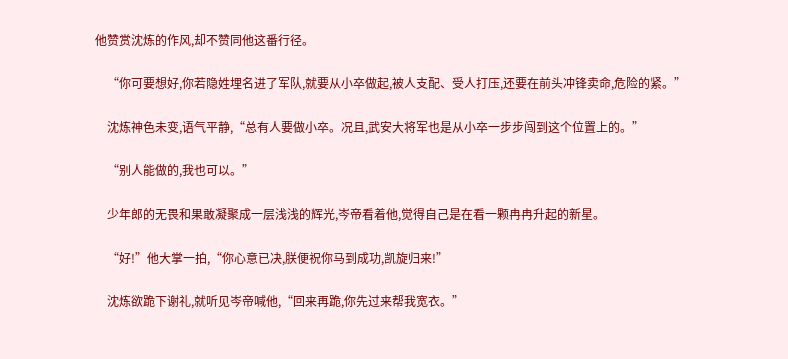他赞赏沈炼的作风,却不赞同他这番行径。

    “你可要想好,你若隐姓埋名进了军队,就要从小卒做起,被人支配、受人打压,还要在前头冲锋卖命,危险的紧。”

    沈炼神色未变,语气平静,“总有人要做小卒。况且,武安大将军也是从小卒一步步闯到这个位置上的。”

    “别人能做的,我也可以。”

    少年郎的无畏和果敢凝聚成一层浅浅的辉光,岑帝看着他,觉得自己是在看一颗冉冉升起的新星。

    “好!”他大掌一拍,“你心意已决,朕便祝你马到成功,凯旋归来!”

    沈炼欲跪下谢礼,就听见岑帝喊他,“回来再跪,你先过来帮我宽衣。”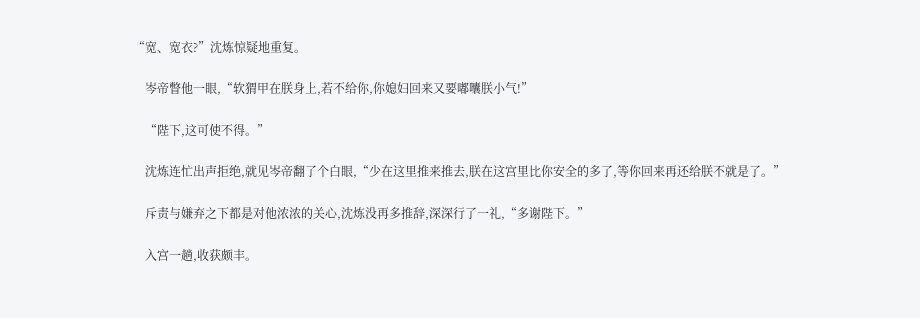“宽、宽衣?”沈炼惊疑地重复。

    岑帝瞥他一眼,“软猬甲在朕身上,若不给你,你媳妇回来又要嘟囔朕小气!”

    “陛下,这可使不得。”

    沈炼连忙出声拒绝,就见岑帝翻了个白眼,“少在这里推来推去,朕在这宫里比你安全的多了,等你回来再还给朕不就是了。”

    斥责与嫌弃之下都是对他浓浓的关心,沈炼没再多推辞,深深行了一礼,“多谢陛下。”

    入宫一趟,收获颇丰。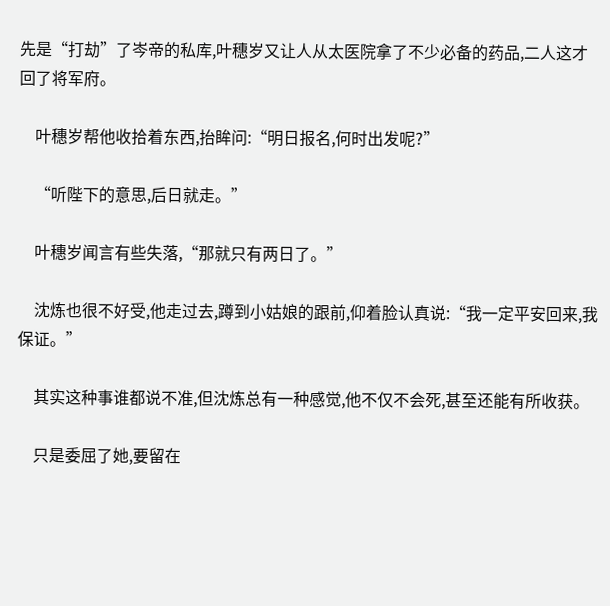先是“打劫”了岑帝的私库,叶穗岁又让人从太医院拿了不少必备的药品,二人这才回了将军府。

    叶穗岁帮他收拾着东西,抬眸问:“明日报名,何时出发呢?”

    “听陛下的意思,后日就走。”

    叶穗岁闻言有些失落,“那就只有两日了。”

    沈炼也很不好受,他走过去,蹲到小姑娘的跟前,仰着脸认真说:“我一定平安回来,我保证。”

    其实这种事谁都说不准,但沈炼总有一种感觉,他不仅不会死,甚至还能有所收获。

    只是委屈了她,要留在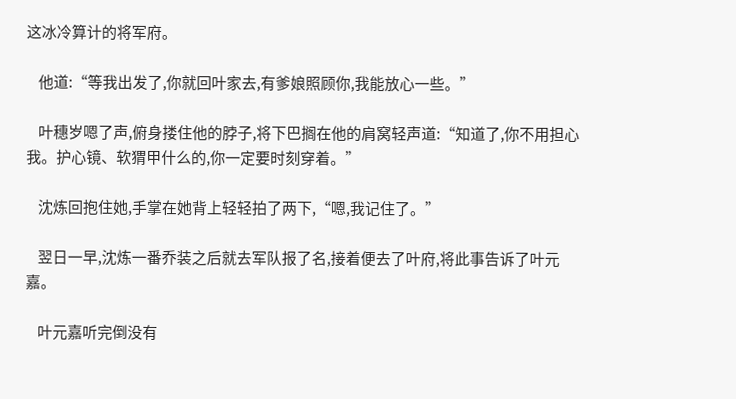这冰冷算计的将军府。

    他道:“等我出发了,你就回叶家去,有爹娘照顾你,我能放心一些。”

    叶穗岁嗯了声,俯身搂住他的脖子,将下巴搁在他的肩窝轻声道:“知道了,你不用担心我。护心镜、软猬甲什么的,你一定要时刻穿着。”

    沈炼回抱住她,手掌在她背上轻轻拍了两下,“嗯,我记住了。”

    翌日一早,沈炼一番乔装之后就去军队报了名,接着便去了叶府,将此事告诉了叶元嘉。

    叶元嘉听完倒没有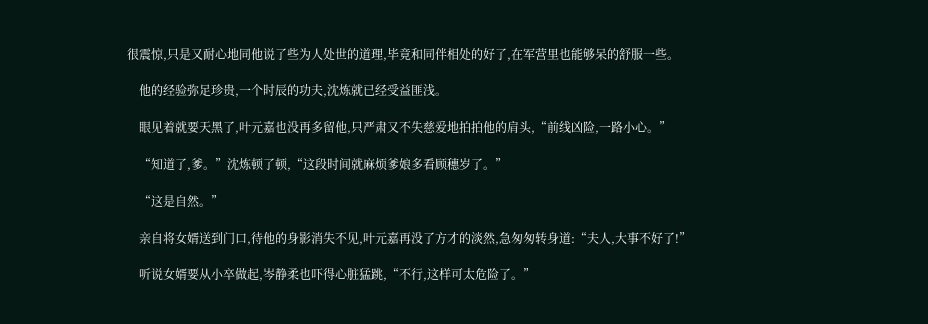很震惊,只是又耐心地同他说了些为人处世的道理,毕竟和同伴相处的好了,在军营里也能够呆的舒服一些。

    他的经验弥足珍贵,一个时辰的功夫,沈炼就已经受益匪浅。

    眼见着就要天黑了,叶元嘉也没再多留他,只严肃又不失慈爱地拍拍他的肩头,“前线凶险,一路小心。”

    “知道了,爹。”沈炼顿了顿,“这段时间就麻烦爹娘多看顾穗岁了。”

    “这是自然。”

    亲自将女婿送到门口,待他的身影消失不见,叶元嘉再没了方才的淡然,急匆匆转身道:“夫人,大事不好了!”

    听说女婿要从小卒做起,岑静柔也吓得心脏猛跳,“不行,这样可太危险了。”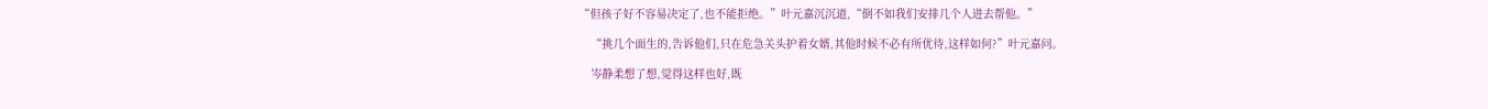“但孩子好不容易决定了,也不能拒绝。”叶元嘉沉沉道,“倒不如我们安排几个人进去帮他。”

    “挑几个面生的,告诉他们,只在危急关头护着女婿,其他时候不必有所优待,这样如何?”叶元嘉问。

    岑静柔想了想,觉得这样也好,既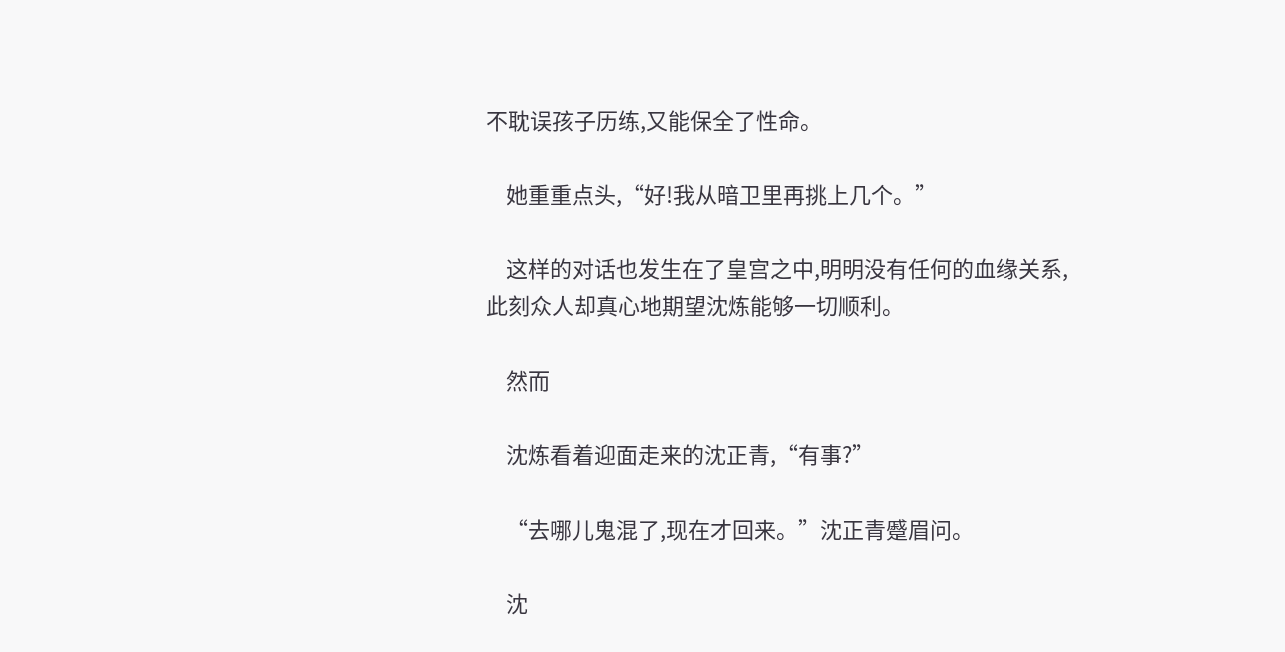不耽误孩子历练,又能保全了性命。

    她重重点头,“好!我从暗卫里再挑上几个。”

    这样的对话也发生在了皇宫之中,明明没有任何的血缘关系,此刻众人却真心地期望沈炼能够一切顺利。

    然而

    沈炼看着迎面走来的沈正青,“有事?”

    “去哪儿鬼混了,现在才回来。”沈正青蹙眉问。

    沈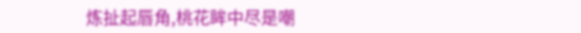炼扯起唇角,桃花眸中尽是嘲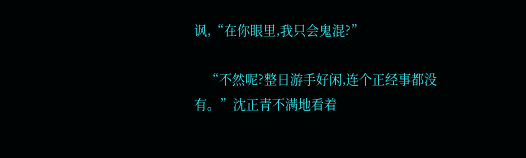讽,“在你眼里,我只会鬼混?”

    “不然呢?整日游手好闲,连个正经事都没有。”沈正青不满地看着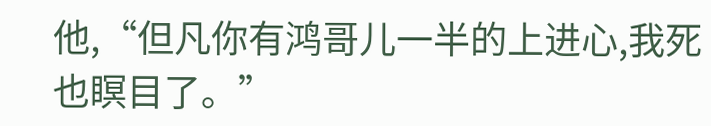他,“但凡你有鸿哥儿一半的上进心,我死也瞑目了。”